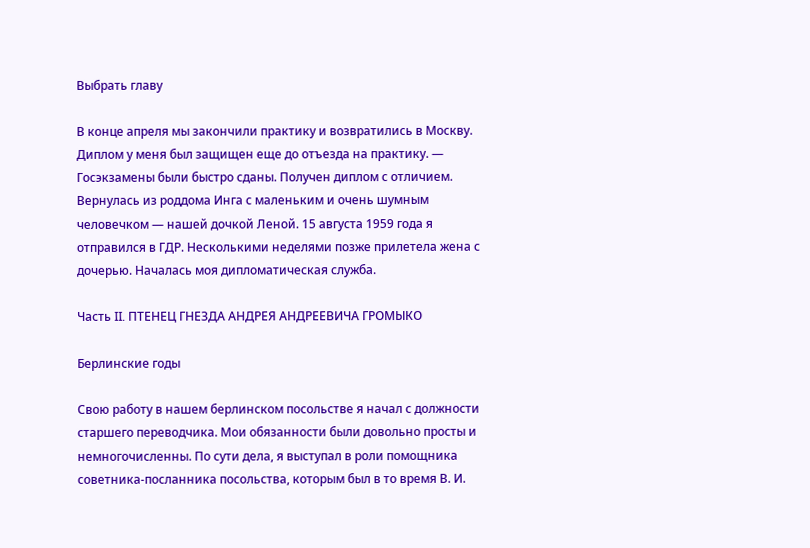Выбрать главу

В конце апреля мы закончили практику и возвратились в Москву. Диплом у меня был защищен еще до отъезда на практику. — Госэкзамены были быстро сданы. Получен диплом с отличием. Вернулась из роддома Инга с маленьким и очень шумным человечком — нашей дочкой Леной. 15 августа 1959 года я отправился в ГДР. Несколькими неделями позже прилетела жена с дочерью. Началась моя дипломатическая служба.

Часть II. ПТЕНЕЦ ГНЕЗДА АНДРЕЯ АНДРЕЕВИЧА ГРОМЫКО

Берлинские годы

Свою работу в нашем берлинском посольстве я начал с должности старшего переводчика. Мои обязанности были довольно просты и немногочисленны. По сути дела, я выступал в роли помощника советника-посланника посольства, которым был в то время В. И.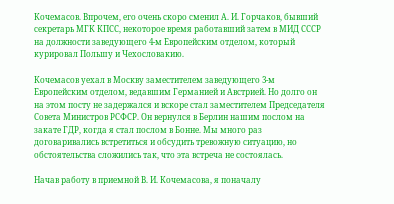Кочемасов. Впрочем, его очень скоро сменил А. И. Горчаков, бывший секретарь МГК КПСС, некоторое время работавший затем в МИД СССР на должности заведующего 4-м Европейским отделом, который курировал Польшу и Чехословакию.

Кочемасов уехал в Москву заместителем заведующего 3-м Европейским отделом, ведавшим Германией и Австрией. Но долго он на этом посту не задержался и вскоре стал заместителем Председателя Совета Министров РСФСР. Он вернулся в Берлин нашим послом на закате ГДР, когда я стал послом в Бонне. Мы много раз договаривались встретиться и обсудить тревожную ситуацию, но обстоятельства сложились так, что эта встреча не состоялась.

Начав работу в приемной В. И. Кочемасова, я поначалу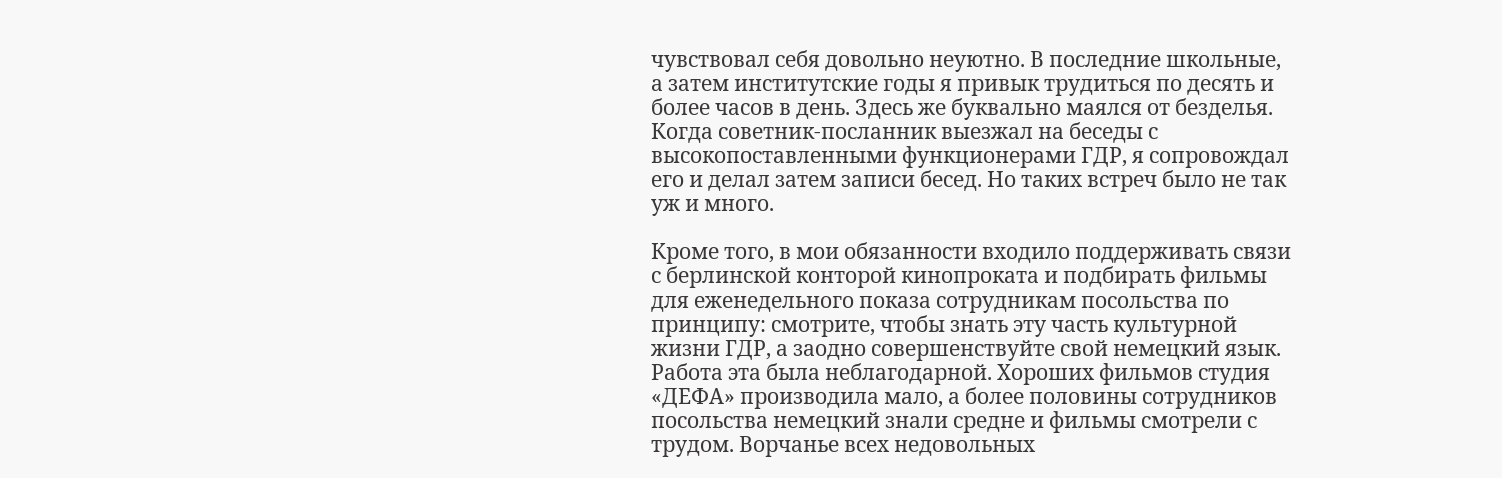чувствовал себя довольно неуютно. В последние школьные, а затем институтские годы я привык трудиться по десять и более часов в день. Здесь же буквально маялся от безделья. Когда советник-посланник выезжал на беседы с высокопоставленными функционерами ГДР, я сопровождал его и делал затем записи бесед. Но таких встреч было не так уж и много.

Кроме того, в мои обязанности входило поддерживать связи с берлинской конторой кинопроката и подбирать фильмы для еженедельного показа сотрудникам посольства по принципу: смотрите, чтобы знать эту часть культурной жизни ГДР, а заодно совершенствуйте свой немецкий язык. Работа эта была неблагодарной. Хороших фильмов студия «ДЕФА» производила мало, а более половины сотрудников посольства немецкий знали средне и фильмы смотрели с трудом. Ворчанье всех недовольных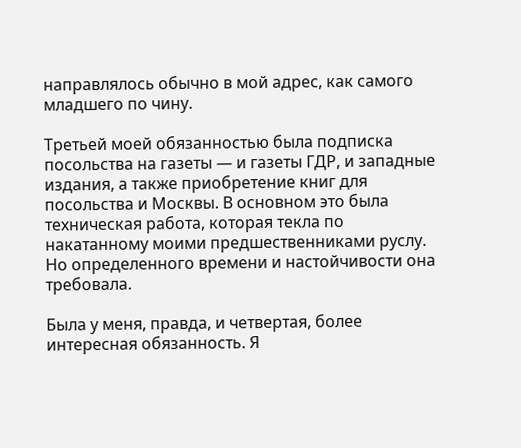направлялось обычно в мой адрес, как самого младшего по чину.

Третьей моей обязанностью была подписка посольства на газеты — и газеты ГДР, и западные издания, а также приобретение книг для посольства и Москвы. В основном это была техническая работа, которая текла по накатанному моими предшественниками руслу. Но определенного времени и настойчивости она требовала.

Была у меня, правда, и четвертая, более интересная обязанность. Я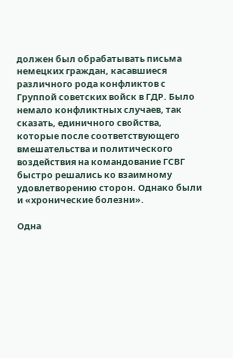должен был обрабатывать письма немецких граждан, касавшиеся различного рода конфликтов с Группой советских войск в ГДР. Было немало конфликтных случаев, так сказать, единичного свойства, которые после соответствующего вмешательства и политического воздействия на командование ГСВГ быстро решались ко взаимному удовлетворению сторон. Однако были и «хронические болезни».

Одна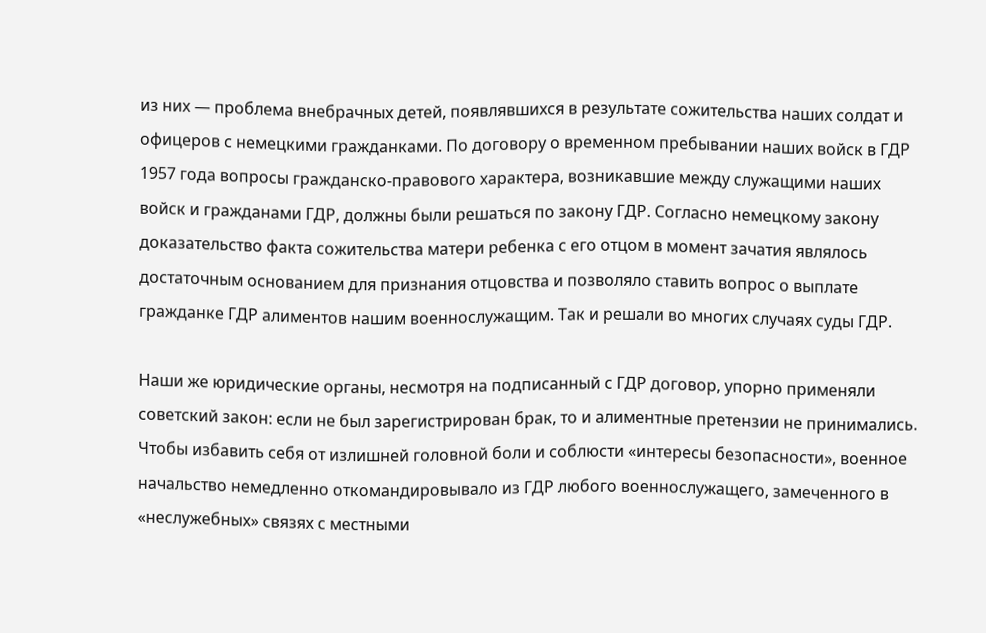из них — проблема внебрачных детей, появлявшихся в результате сожительства наших солдат и офицеров с немецкими гражданками. По договору о временном пребывании наших войск в ГДР 1957 года вопросы гражданско-правового характера, возникавшие между служащими наших войск и гражданами ГДР, должны были решаться по закону ГДР. Согласно немецкому закону доказательство факта сожительства матери ребенка с его отцом в момент зачатия являлось достаточным основанием для признания отцовства и позволяло ставить вопрос о выплате гражданке ГДР алиментов нашим военнослужащим. Так и решали во многих случаях суды ГДР.

Наши же юридические органы, несмотря на подписанный с ГДР договор, упорно применяли советский закон: если не был зарегистрирован брак, то и алиментные претензии не принимались. Чтобы избавить себя от излишней головной боли и соблюсти «интересы безопасности», военное начальство немедленно откомандировывало из ГДР любого военнослужащего, замеченного в «неслужебных» связях с местными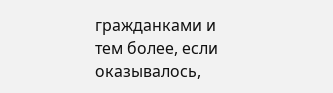гражданками и тем более, если оказывалось,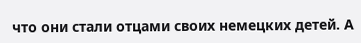что они стали отцами своих немецких детей. А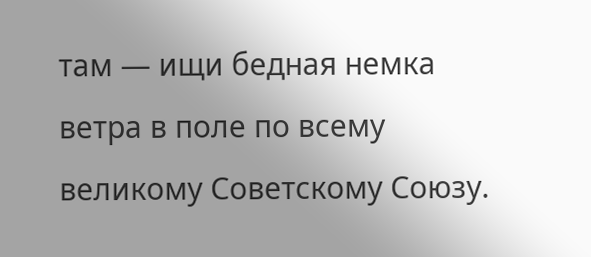там — ищи бедная немка ветра в поле по всему великому Советскому Союзу.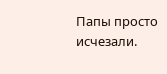Папы просто исчезали.